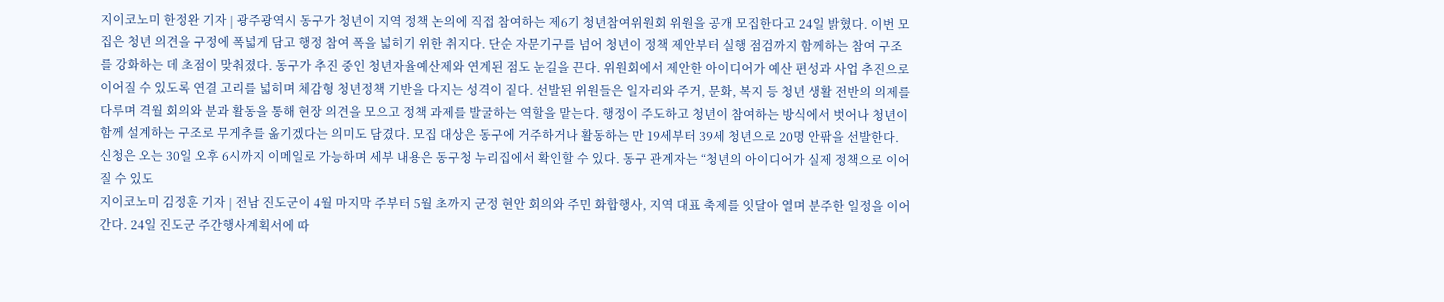지이코노미 한정완 기자 | 광주광역시 동구가 청년이 지역 정책 논의에 직접 참여하는 제6기 청년참여위원회 위원을 공개 모집한다고 24일 밝혔다. 이번 모집은 청년 의견을 구정에 폭넓게 담고 행정 참여 폭을 넓히기 위한 취지다. 단순 자문기구를 넘어 청년이 정책 제안부터 실행 점검까지 함께하는 참여 구조를 강화하는 데 초점이 맞춰졌다. 동구가 추진 중인 청년자율예산제와 연계된 점도 눈길을 끈다. 위원회에서 제안한 아이디어가 예산 편성과 사업 추진으로 이어질 수 있도록 연결 고리를 넓히며 체감형 청년정책 기반을 다지는 성격이 짙다. 선발된 위원들은 일자리와 주거, 문화, 복지 등 청년 생활 전반의 의제를 다루며 격월 회의와 분과 활동을 통해 현장 의견을 모으고 정책 과제를 발굴하는 역할을 맡는다. 행정이 주도하고 청년이 참여하는 방식에서 벗어나 청년이 함께 설계하는 구조로 무게추를 옮기겠다는 의미도 담겼다. 모집 대상은 동구에 거주하거나 활동하는 만 19세부터 39세 청년으로 20명 안팎을 선발한다. 신청은 오는 30일 오후 6시까지 이메일로 가능하며 세부 내용은 동구청 누리집에서 확인할 수 있다. 동구 관계자는 “청년의 아이디어가 실제 정책으로 이어질 수 있도
지이코노미 김정훈 기자 | 전남 진도군이 4월 마지막 주부터 5월 초까지 군정 현안 회의와 주민 화합행사, 지역 대표 축제를 잇달아 열며 분주한 일정을 이어간다. 24일 진도군 주간행사계획서에 따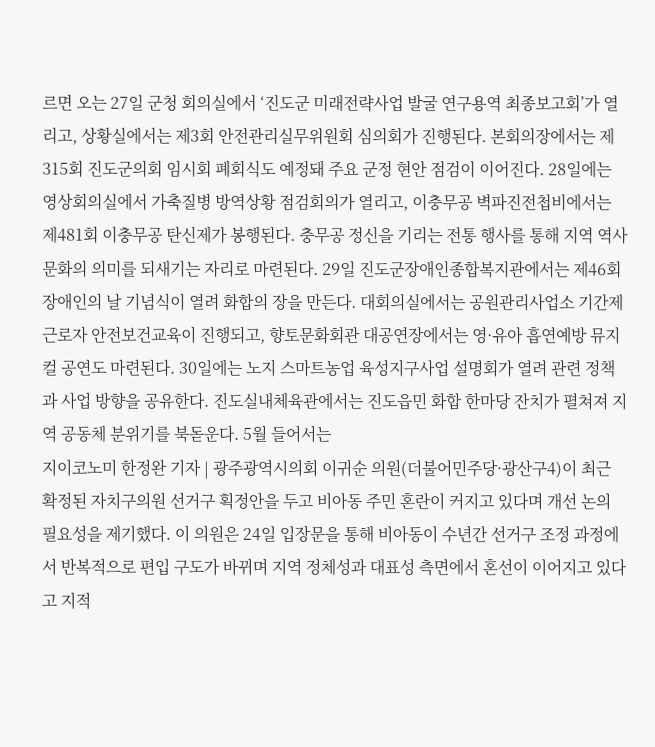르면 오는 27일 군청 회의실에서 ‘진도군 미래전략사업 발굴 연구용역 최종보고회’가 열리고, 상황실에서는 제3회 안전관리실무위원회 심의회가 진행된다. 본회의장에서는 제315회 진도군의회 임시회 폐회식도 예정돼 주요 군정 현안 점검이 이어진다. 28일에는 영상회의실에서 가축질병 방역상황 점검회의가 열리고, 이충무공 벽파진전첩비에서는 제481회 이충무공 탄신제가 봉행된다. 충무공 정신을 기리는 전통 행사를 통해 지역 역사문화의 의미를 되새기는 자리로 마련된다. 29일 진도군장애인종합복지관에서는 제46회 장애인의 날 기념식이 열려 화합의 장을 만든다. 대회의실에서는 공원관리사업소 기간제근로자 안전보건교육이 진행되고, 향토문화회관 대공연장에서는 영·유아 흡연예방 뮤지컬 공연도 마련된다. 30일에는 노지 스마트농업 육성지구사업 설명회가 열려 관련 정책과 사업 방향을 공유한다. 진도실내체육관에서는 진도읍민 화합 한마당 잔치가 펼쳐져 지역 공동체 분위기를 북돋운다. 5월 들어서는
지이코노미 한정완 기자 | 광주광역시의회 이귀순 의원(더불어민주당·광산구4)이 최근 확정된 자치구의원 선거구 획정안을 두고 비아동 주민 혼란이 커지고 있다며 개선 논의 필요성을 제기했다. 이 의원은 24일 입장문을 통해 비아동이 수년간 선거구 조정 과정에서 반복적으로 편입 구도가 바뀌며 지역 정체성과 대표성 측면에서 혼선이 이어지고 있다고 지적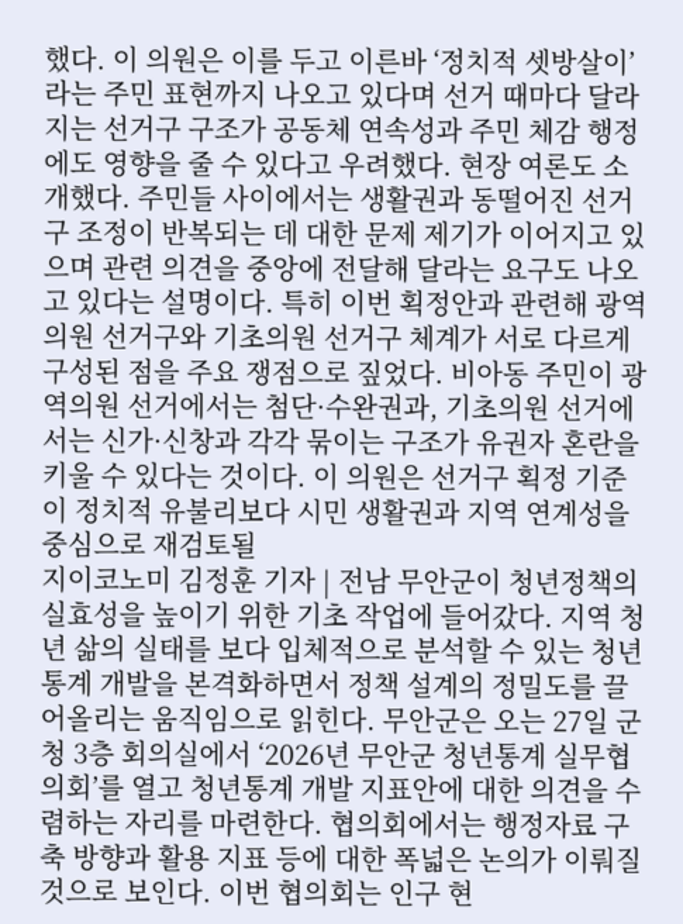했다. 이 의원은 이를 두고 이른바 ‘정치적 셋방살이’라는 주민 표현까지 나오고 있다며 선거 때마다 달라지는 선거구 구조가 공동체 연속성과 주민 체감 행정에도 영향을 줄 수 있다고 우려했다. 현장 여론도 소개했다. 주민들 사이에서는 생활권과 동떨어진 선거구 조정이 반복되는 데 대한 문제 제기가 이어지고 있으며 관련 의견을 중앙에 전달해 달라는 요구도 나오고 있다는 설명이다. 특히 이번 획정안과 관련해 광역의원 선거구와 기초의원 선거구 체계가 서로 다르게 구성된 점을 주요 쟁점으로 짚었다. 비아동 주민이 광역의원 선거에서는 첨단·수완권과, 기초의원 선거에서는 신가·신창과 각각 묶이는 구조가 유권자 혼란을 키울 수 있다는 것이다. 이 의원은 선거구 획정 기준이 정치적 유불리보다 시민 생활권과 지역 연계성을 중심으로 재검토될
지이코노미 김정훈 기자 | 전남 무안군이 청년정책의 실효성을 높이기 위한 기초 작업에 들어갔다. 지역 청년 삶의 실태를 보다 입체적으로 분석할 수 있는 청년통계 개발을 본격화하면서 정책 설계의 정밀도를 끌어올리는 움직임으로 읽힌다. 무안군은 오는 27일 군청 3층 회의실에서 ‘2026년 무안군 청년통계 실무협의회’를 열고 청년통계 개발 지표안에 대한 의견을 수렴하는 자리를 마련한다. 협의회에서는 행정자료 구축 방향과 활용 지표 등에 대한 폭넓은 논의가 이뤄질 것으로 보인다. 이번 협의회는 인구 현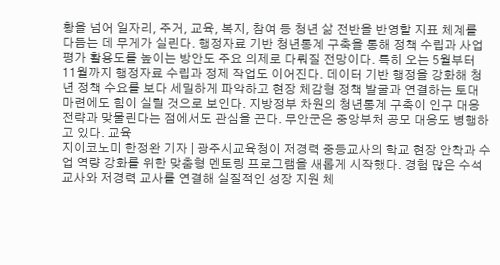황을 넘어 일자리, 주거, 교육, 복지, 참여 등 청년 삶 전반을 반영할 지표 체계를 다듬는 데 무게가 실린다. 행정자료 기반 청년통계 구축을 통해 정책 수립과 사업 평가 활용도를 높이는 방안도 주요 의제로 다뤄질 전망이다. 특히 오는 5월부터 11월까지 행정자료 수립과 정제 작업도 이어진다. 데이터 기반 행정을 강화해 청년 정책 수요를 보다 세밀하게 파악하고 현장 체감형 정책 발굴과 연결하는 토대 마련에도 힘이 실릴 것으로 보인다. 지방정부 차원의 청년통계 구축이 인구 대응 전략과 맞물린다는 점에서도 관심을 끈다. 무안군은 중앙부처 공모 대응도 병행하고 있다. 교육
지이코노미 한정완 기자 | 광주시교육청이 저경력 중등교사의 학교 현장 안착과 수업 역량 강화를 위한 맞춤형 멘토링 프로그램을 새롭게 시작했다. 경험 많은 수석교사와 저경력 교사를 연결해 실질적인 성장 지원 체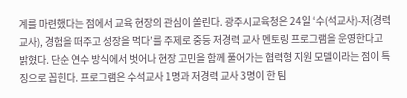계를 마련했다는 점에서 교육 현장의 관심이 쏠린다. 광주시교육청은 24일 ‘수(석교사)-저(경력교사), 경험을 떠주고 성장을 먹다’를 주제로 중등 저경력 교사 멘토링 프로그램을 운영한다고 밝혔다. 단순 연수 방식에서 벗어나 현장 고민을 함께 풀어가는 협력형 지원 모델이라는 점이 특징으로 꼽힌다. 프로그램은 수석교사 1명과 저경력 교사 3명이 한 팀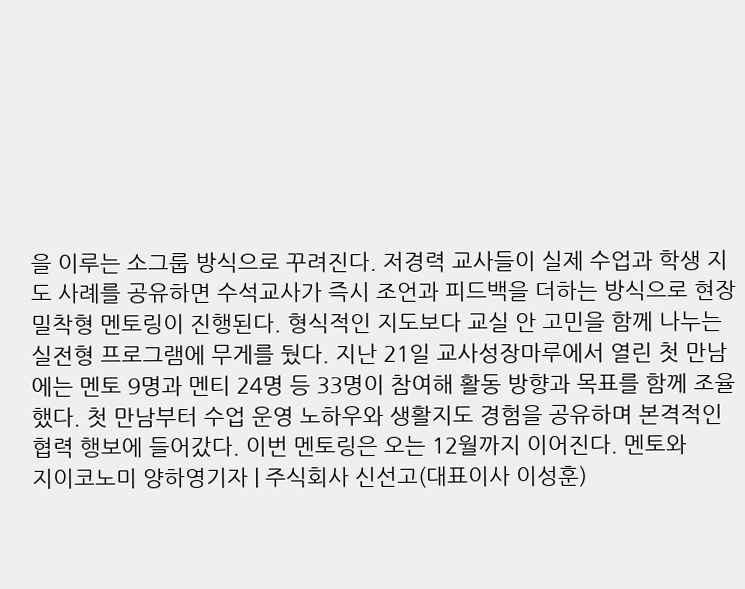을 이루는 소그룹 방식으로 꾸려진다. 저경력 교사들이 실제 수업과 학생 지도 사례를 공유하면 수석교사가 즉시 조언과 피드백을 더하는 방식으로 현장 밀착형 멘토링이 진행된다. 형식적인 지도보다 교실 안 고민을 함께 나누는 실전형 프로그램에 무게를 뒀다. 지난 21일 교사성장마루에서 열린 첫 만남에는 멘토 9명과 멘티 24명 등 33명이 참여해 활동 방향과 목표를 함께 조율했다. 첫 만남부터 수업 운영 노하우와 생활지도 경험을 공유하며 본격적인 협력 행보에 들어갔다. 이번 멘토링은 오는 12월까지 이어진다. 멘토와
지이코노미 양하영기자 | 주식회사 신선고(대표이사 이성훈)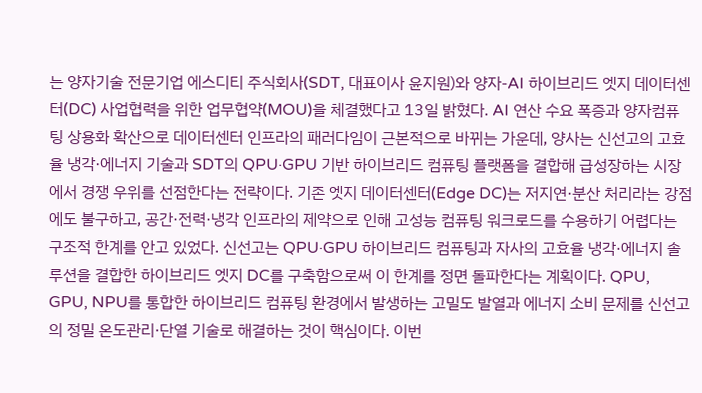는 양자기술 전문기업 에스디티 주식회사(SDT, 대표이사 윤지원)와 양자-AI 하이브리드 엣지 데이터센터(DC) 사업협력을 위한 업무협약(MOU)을 체결했다고 13일 밝혔다. AI 연산 수요 폭증과 양자컴퓨팅 상용화 확산으로 데이터센터 인프라의 패러다임이 근본적으로 바뀌는 가운데, 양사는 신선고의 고효율 냉각·에너지 기술과 SDT의 QPU·GPU 기반 하이브리드 컴퓨팅 플랫폼을 결합해 급성장하는 시장에서 경쟁 우위를 선점한다는 전략이다. 기존 엣지 데이터센터(Edge DC)는 저지연·분산 처리라는 강점에도 불구하고, 공간·전력·냉각 인프라의 제약으로 인해 고성능 컴퓨팅 워크로드를 수용하기 어렵다는 구조적 한계를 안고 있었다. 신선고는 QPU·GPU 하이브리드 컴퓨팅과 자사의 고효율 냉각·에너지 솔루션을 결합한 하이브리드 엣지 DC를 구축함으로써 이 한계를 정면 돌파한다는 계획이다. QPU, GPU, NPU를 통합한 하이브리드 컴퓨팅 환경에서 발생하는 고밀도 발열과 에너지 소비 문제를 신선고의 정밀 온도관리·단열 기술로 해결하는 것이 핵심이다. 이번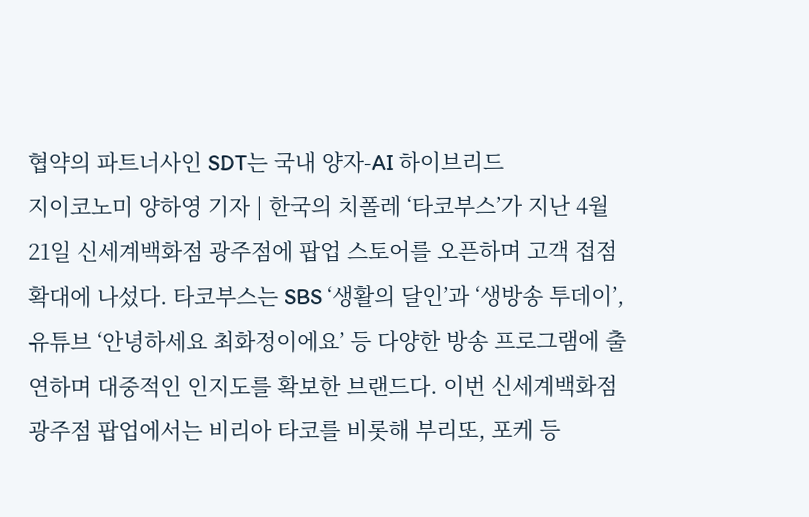협약의 파트너사인 SDT는 국내 양자-AI 하이브리드
지이코노미 양하영 기자 | 한국의 치폴레 ‘타코부스’가 지난 4월 21일 신세계백화점 광주점에 팝업 스토어를 오픈하며 고객 접점 확대에 나섰다. 타코부스는 SBS ‘생활의 달인’과 ‘생방송 투데이’, 유튜브 ‘안녕하세요 최화정이에요’ 등 다양한 방송 프로그램에 출연하며 대중적인 인지도를 확보한 브랜드다. 이번 신세계백화점 광주점 팝업에서는 비리아 타코를 비롯해 부리또, 포케 등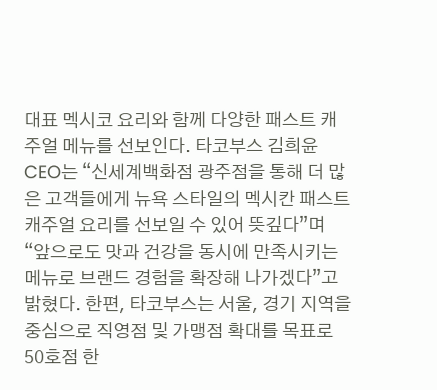대표 멕시코 요리와 함께 다양한 패스트 캐주얼 메뉴를 선보인다. 타코부스 김희윤 CEO는 “신세계백화점 광주점을 통해 더 많은 고객들에게 뉴욕 스타일의 멕시칸 패스트 캐주얼 요리를 선보일 수 있어 뜻깊다”며 “앞으로도 맛과 건강을 동시에 만족시키는 메뉴로 브랜드 경험을 확장해 나가겠다”고 밝혔다. 한편, 타코부스는 서울, 경기 지역을 중심으로 직영점 및 가맹점 확대를 목표로 50호점 한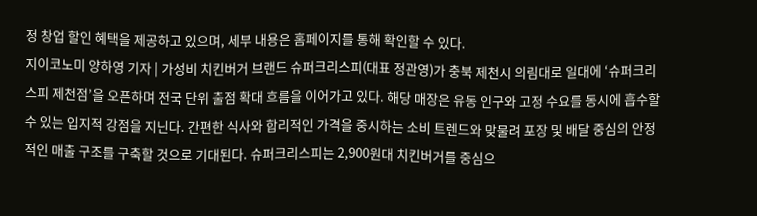정 창업 할인 혜택을 제공하고 있으며, 세부 내용은 홈페이지를 통해 확인할 수 있다.
지이코노미 양하영 기자 | 가성비 치킨버거 브랜드 슈퍼크리스피(대표 정관영)가 충북 제천시 의림대로 일대에 ‘슈퍼크리스피 제천점’을 오픈하며 전국 단위 출점 확대 흐름을 이어가고 있다. 해당 매장은 유동 인구와 고정 수요를 동시에 흡수할 수 있는 입지적 강점을 지닌다. 간편한 식사와 합리적인 가격을 중시하는 소비 트렌드와 맞물려 포장 및 배달 중심의 안정적인 매출 구조를 구축할 것으로 기대된다. 슈퍼크리스피는 2,900원대 치킨버거를 중심으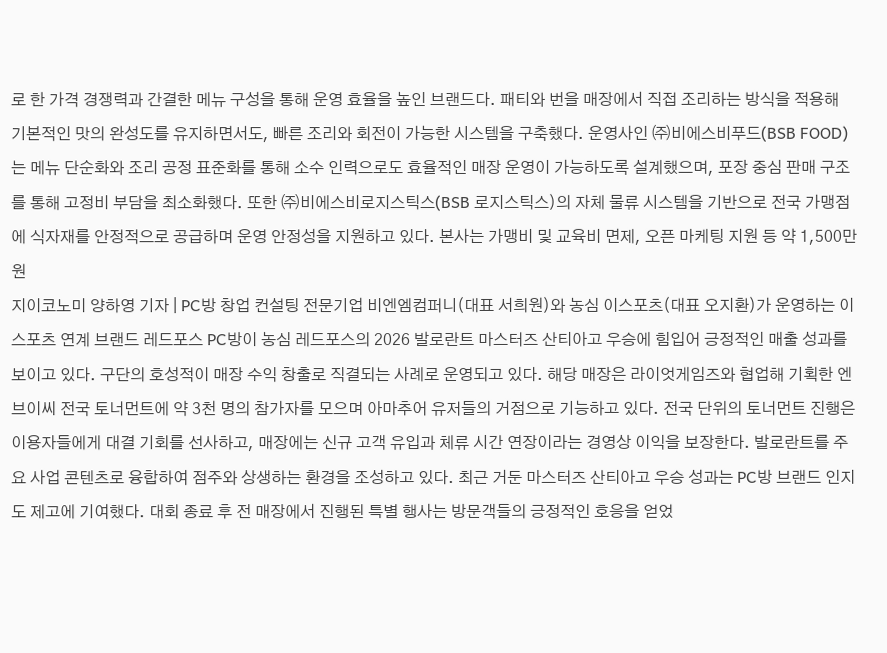로 한 가격 경쟁력과 간결한 메뉴 구성을 통해 운영 효율을 높인 브랜드다. 패티와 번을 매장에서 직접 조리하는 방식을 적용해 기본적인 맛의 완성도를 유지하면서도, 빠른 조리와 회전이 가능한 시스템을 구축했다. 운영사인 ㈜비에스비푸드(BSB FOOD)는 메뉴 단순화와 조리 공정 표준화를 통해 소수 인력으로도 효율적인 매장 운영이 가능하도록 설계했으며, 포장 중심 판매 구조를 통해 고정비 부담을 최소화했다. 또한 ㈜비에스비로지스틱스(BSB 로지스틱스)의 자체 물류 시스템을 기반으로 전국 가맹점에 식자재를 안정적으로 공급하며 운영 안정성을 지원하고 있다. 본사는 가맹비 및 교육비 면제, 오픈 마케팅 지원 등 약 1,500만 원
지이코노미 양하영 기자 | PC방 창업 컨설팅 전문기업 비엔엠컴퍼니(대표 서희원)와 농심 이스포츠(대표 오지환)가 운영하는 이스포츠 연계 브랜드 레드포스 PC방이 농심 레드포스의 2026 발로란트 마스터즈 산티아고 우승에 힘입어 긍정적인 매출 성과를 보이고 있다. 구단의 호성적이 매장 수익 창출로 직결되는 사례로 운영되고 있다. 해당 매장은 라이엇게임즈와 협업해 기획한 엔브이씨 전국 토너먼트에 약 3천 명의 참가자를 모으며 아마추어 유저들의 거점으로 기능하고 있다. 전국 단위의 토너먼트 진행은 이용자들에게 대결 기회를 선사하고, 매장에는 신규 고객 유입과 체류 시간 연장이라는 경영상 이익을 보장한다. 발로란트를 주요 사업 콘텐츠로 융합하여 점주와 상생하는 환경을 조성하고 있다. 최근 거둔 마스터즈 산티아고 우승 성과는 PC방 브랜드 인지도 제고에 기여했다. 대회 종료 후 전 매장에서 진행된 특별 행사는 방문객들의 긍정적인 호응을 얻었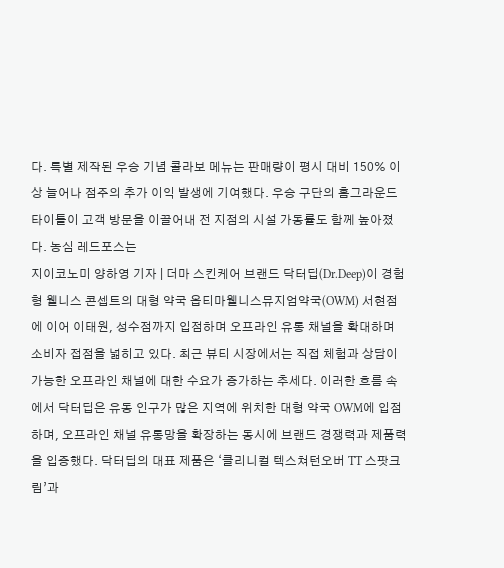다. 특별 제작된 우승 기념 콜라보 메뉴는 판매량이 평시 대비 150% 이상 늘어나 점주의 추가 이익 발생에 기여했다. 우승 구단의 홈그라운드 타이틀이 고객 방문을 이끌어내 전 지점의 시설 가동률도 함께 높아졌다. 농심 레드포스는
지이코노미 양하영 기자 | 더마 스킨케어 브랜드 닥터딥(Dr.Deep)이 경험형 웰니스 콘셉트의 대형 약국 옵티마웰니스뮤지엄약국(OWM) 서현점에 이어 이태원, 성수점까지 입점하며 오프라인 유통 채널을 확대하며 소비자 접점을 넓히고 있다. 최근 뷰티 시장에서는 직접 체험과 상담이 가능한 오프라인 채널에 대한 수요가 증가하는 추세다. 이러한 흐름 속에서 닥터딥은 유동 인구가 많은 지역에 위치한 대형 약국 OWM에 입점하며, 오프라인 채널 유통망을 확장하는 동시에 브랜드 경쟁력과 제품력을 입증했다. 닥터딥의 대표 제품은 ‘클리니컬 텍스쳐턴오버 TT 스팟크림’과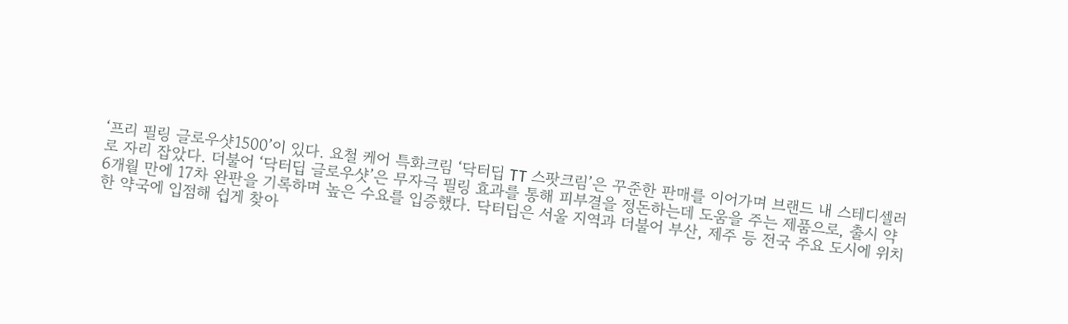‘프리 필링 글로우샷1500’이 있다. 요철 케어 특화크림 ‘닥터딥 TT 스팟크림’은 꾸준한 판매를 이어가며 브랜드 내 스테디셀러로 자리 잡았다. 더불어 ‘닥터딥 글로우샷’은 무자극 필링 효과를 통해 피부결을 정돈하는데 도움을 주는 제품으로, 출시 약 6개월 만에 17차 완판을 기록하며 높은 수요를 입증했다. 닥터딥은 서울 지역과 더불어 부산, 제주 등 전국 주요 도시에 위치한 약국에 입점해 쉽게 찾아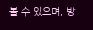볼 수 있으며, 방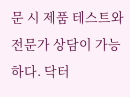문 시 제품 테스트와 전문가 상담이 가능하다. 닥터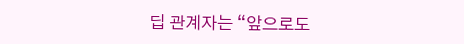딥 관계자는 “앞으로도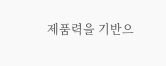제품력을 기반으